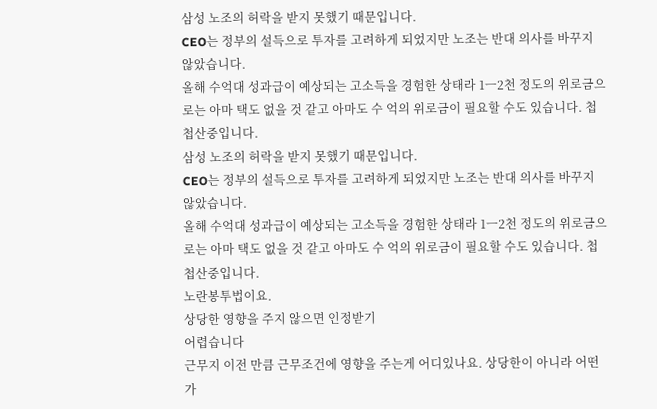삼성 노조의 허락을 받지 못했기 때문입니다.
CEO는 정부의 설득으로 투자를 고려하게 되었지만 노조는 반대 의사를 바꾸지 않았습니다.
올해 수억대 성과급이 예상되는 고소득을 경험한 상태라 1ㅡ2천 정도의 위로금으로는 아마 택도 없을 것 같고 아마도 수 억의 위로금이 필요할 수도 있습니다. 첩첩산중입니다.
삼성 노조의 허락을 받지 못했기 때문입니다.
CEO는 정부의 설득으로 투자를 고려하게 되었지만 노조는 반대 의사를 바꾸지 않았습니다.
올해 수억대 성과급이 예상되는 고소득을 경험한 상태라 1ㅡ2천 정도의 위로금으로는 아마 택도 없을 것 같고 아마도 수 억의 위로금이 필요할 수도 있습니다. 첩첩산중입니다.
노란봉투법이요.
상당한 영향을 주지 않으면 인정받기
어렵습니다
근무지 이전 만큼 근무조건에 영향을 주는게 어디있나요. 상당한이 아니라 어떤 가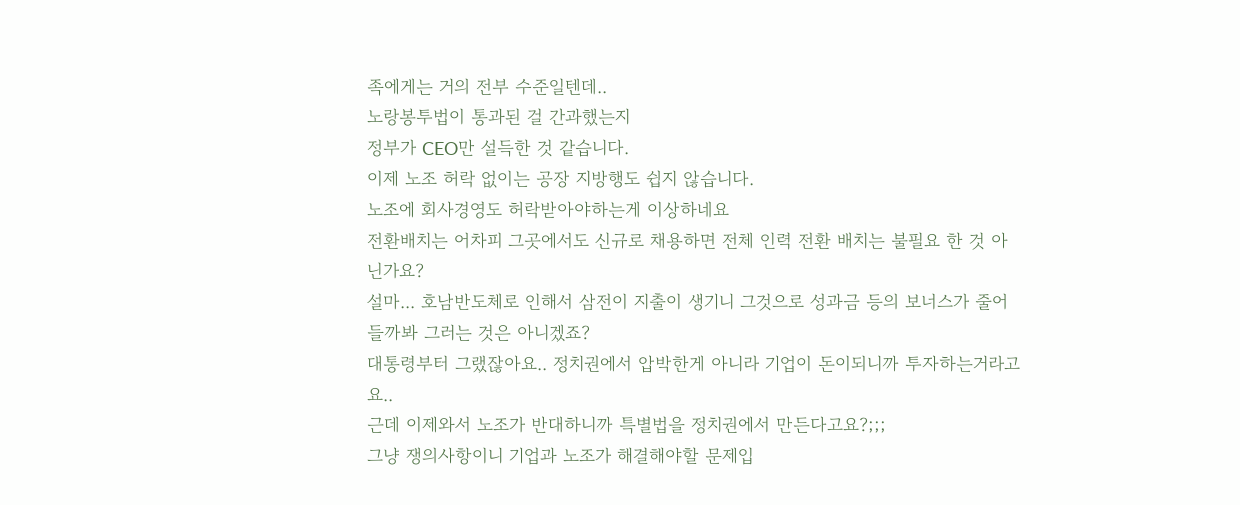족에게는 거의 전부 수준일텐데..
노랑봉투법이 통과된 걸 간과했는지
정부가 CEO만 설득한 것 같습니다.
이제 노조 허락 없이는 공장 지방행도 쉽지 않습니다.
노조에 회사경영도 허락받아야하는게 이상하네요
전환배치는 어차피 그곳에서도 신규로 채용하면 전체 인력 전환 배치는 불필요 한 것 아닌가요?
설마... 호남반도체로 인해서 삼전이 지출이 생기니 그것으로 성과금 등의 보너스가 줄어들까봐 그러는 것은 아니겠죠?
대통령부터 그랬잖아요.. 정치권에서 압박한게 아니라 기업이 돈이되니까 투자하는거라고요..
근데 이제와서 노조가 반대하니까 특별법을 정치권에서 만든다고요?;;;
그냥 쟁의사항이니 기업과 노조가 해결해야할 문제입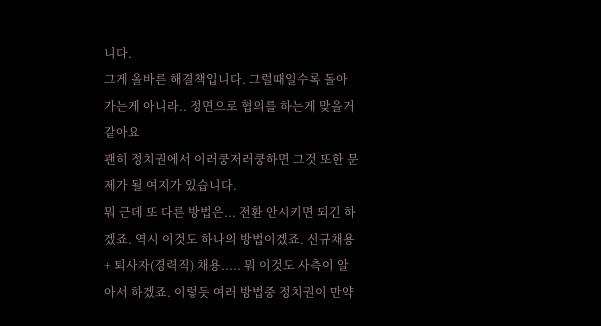니다.
그게 올바른 해결책입니다. 그럴때일수록 돌아가는게 아니라.. 정면으로 협의를 하는게 맞을거같아요
괜히 정치권에서 이러쿵저러쿵하면 그것 또한 문제가 될 여지가 있습니다.
뭐 근데 또 다른 방법은... 전환 안시키면 되긴 하겠죠. 역시 이것도 하나의 방법이겠죠. 신규채용 + 퇴사자(경력직) 채용..... 뭐 이것도 사측이 알아서 하겠죠. 이렇듯 여러 방법중 정치권이 만약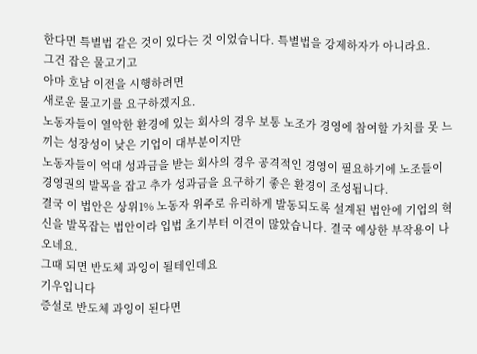한다면 특별법 같은 것이 있다는 것 이었습니다. 특별법을 강제하자가 아니라요.
그건 잡은 물고기고
아마 호남 이전을 시행하려면
새로운 물고기를 요구하겠지요.
노동자들이 열악한 환경에 있는 회사의 경우 보통 노조가 경영에 참여할 가치를 못 느끼는 성장성이 낮은 기업이 대부분이지만
노동자들이 억대 성과금을 받는 회사의 경우 공격적인 경영이 필요하기에 노조들이 경영권의 발목을 잡고 추가 성과금을 요구하기 좋은 환경이 조성됩니다.
결국 이 법안은 상위1% 노동자 위주로 유리하게 발동되도록 설계된 법안에 기업의 혁신을 발목잡는 법안이라 입법 초기부터 이견이 많았습니다. 결국 예상한 부작용이 나오네요.
그때 되면 반도체 과잉이 될테인데요
기우입니다
증설로 반도체 과잉이 된다면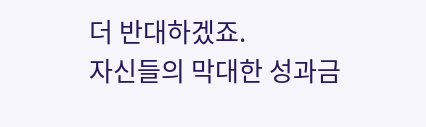더 반대하겠죠.
자신들의 막대한 성과금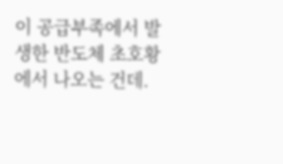이 공급부족에서 발생한 반도체 초호황에서 나오는 건데.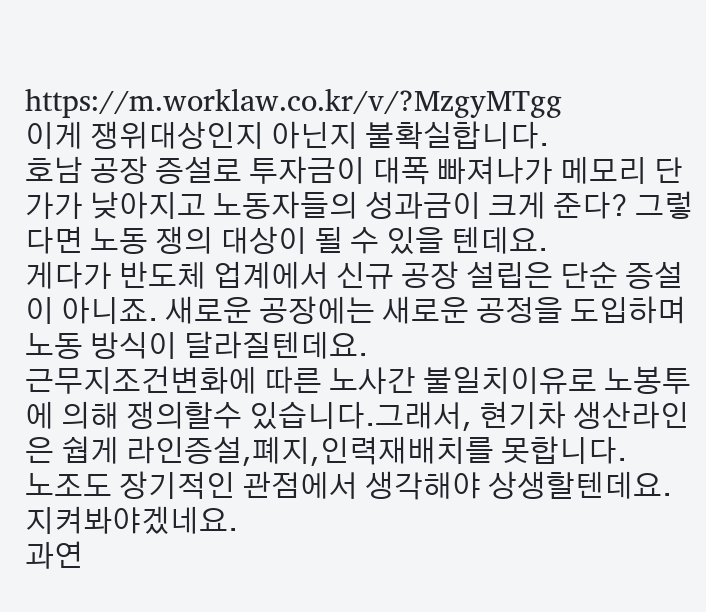https://m.worklaw.co.kr/v/?MzgyMTgg
이게 쟁위대상인지 아닌지 불확실합니다.
호남 공장 증설로 투자금이 대폭 빠져나가 메모리 단가가 낮아지고 노동자들의 성과금이 크게 준다? 그렇다면 노동 쟁의 대상이 될 수 있을 텐데요.
게다가 반도체 업계에서 신규 공장 설립은 단순 증설이 아니죠. 새로운 공장에는 새로운 공정을 도입하며 노동 방식이 달라질텐데요.
근무지조건변화에 따른 노사간 불일치이유로 노봉투에 의해 쟁의할수 있습니다.그래서, 현기차 생산라인은 쉅게 라인증설,폐지,인력재배치를 못합니다.
노조도 장기적인 관점에서 생각해야 상생할텐데요. 지켜봐야겠네요.
과연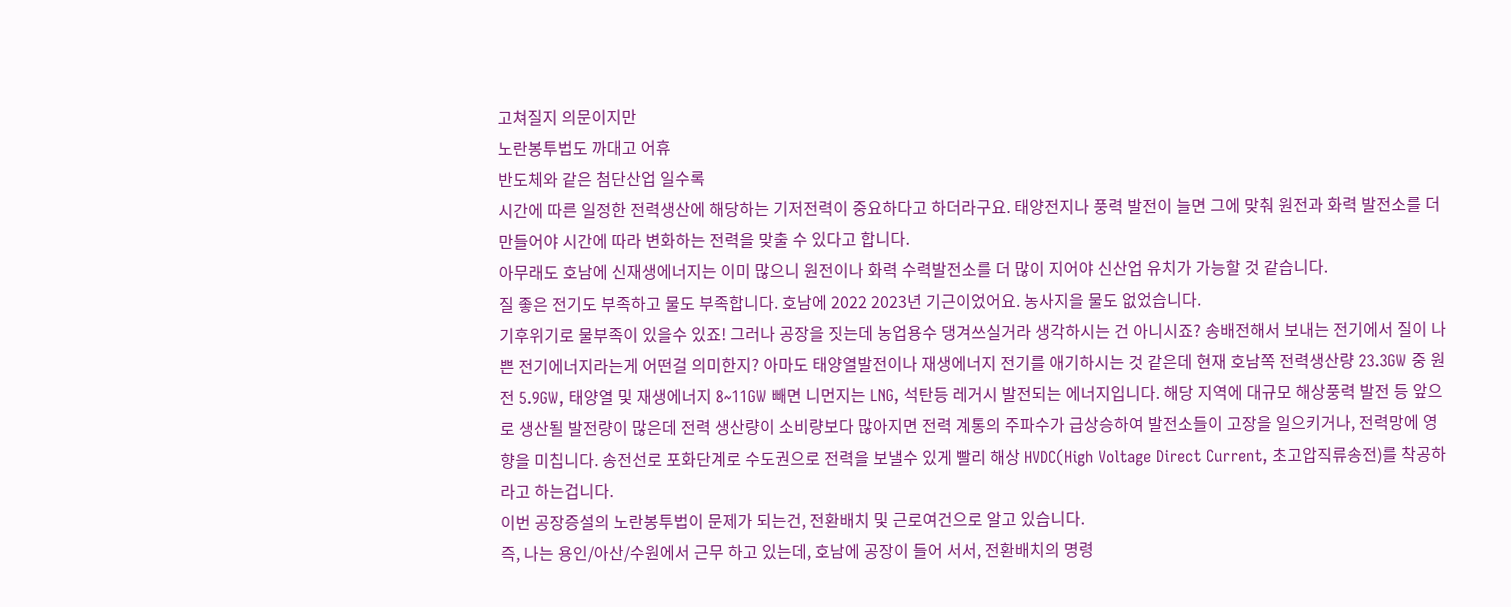고쳐질지 의문이지만
노란봉투법도 까대고 어휴
반도체와 같은 첨단산업 일수록
시간에 따른 일정한 전력생산에 해당하는 기저전력이 중요하다고 하더라구요. 태양전지나 풍력 발전이 늘면 그에 맞춰 원전과 화력 발전소를 더 만들어야 시간에 따라 변화하는 전력을 맞출 수 있다고 합니다.
아무래도 호남에 신재생에너지는 이미 많으니 원전이나 화력 수력발전소를 더 많이 지어야 신산업 유치가 가능할 것 같습니다.
질 좋은 전기도 부족하고 물도 부족합니다. 호남에 2022 2023년 기근이었어요. 농사지을 물도 없었습니다.
기후위기로 물부족이 있을수 있죠! 그러나 공장을 짓는데 농업용수 댕겨쓰실거라 생각하시는 건 아니시죠? 송배전해서 보내는 전기에서 질이 나쁜 전기에너지라는게 어떤걸 의미한지? 아마도 태양열발전이나 재생에너지 전기를 애기하시는 것 같은데 현재 호남쪽 전력생산량 23.3GW 중 원전 5.9GW, 태양열 및 재생에너지 8~11GW 빼면 니먼지는 LNG, 석탄등 레거시 발전되는 에너지입니다. 해당 지역에 대규모 해상풍력 발전 등 앞으로 생산될 발전량이 많은데 전력 생산량이 소비량보다 많아지면 전력 계통의 주파수가 급상승하여 발전소들이 고장을 일으키거나, 전력망에 영향을 미칩니다. 송전선로 포화단계로 수도권으로 전력을 보낼수 있게 빨리 해상 HVDC(High Voltage Direct Current, 초고압직류송전)를 착공하라고 하는겁니다.
이번 공장증설의 노란봉투법이 문제가 되는건, 전환배치 및 근로여건으로 알고 있습니다.
즉, 나는 용인/아산/수원에서 근무 하고 있는데, 호남에 공장이 들어 서서, 전환배치의 명령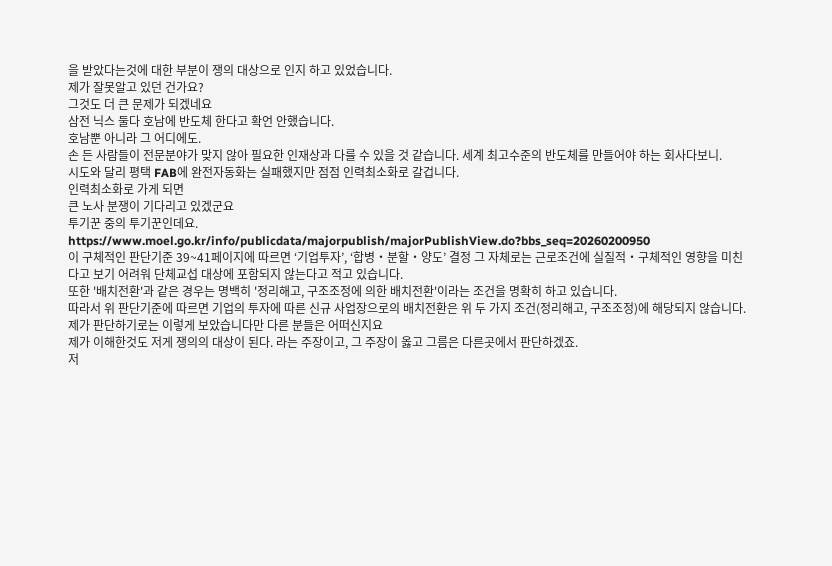을 받았다는것에 대한 부분이 쟁의 대상으로 인지 하고 있었습니다.
제가 잘못알고 있던 건가요?
그것도 더 큰 문제가 되겠네요
삼전 닉스 둘다 호남에 반도체 한다고 확언 안했습니다.
호남뿐 아니라 그 어디에도.
손 든 사람들이 전문분야가 맞지 않아 필요한 인재상과 다를 수 있을 것 같습니다. 세계 최고수준의 반도체를 만들어야 하는 회사다보니.
시도와 달리 평택 FAB에 완전자동화는 실패했지만 점점 인력최소화로 갈겁니다.
인력최소화로 가게 되면
큰 노사 분쟁이 기다리고 있겠군요
투기꾼 중의 투기꾼인데요.
https://www.moel.go.kr/info/publicdata/majorpublish/majorPublishView.do?bbs_seq=20260200950
이 구체적인 판단기준 39~41페이지에 따르면 ‘기업투자’, ‘합병・분할・양도’ 결정 그 자체로는 근로조건에 실질적・구체적인 영향을 미친다고 보기 어려워 단체교섭 대상에 포함되지 않는다고 적고 있습니다.
또한 '배치전환'과 같은 경우는 명백히 '정리해고, 구조조정에 의한 배치전환'이라는 조건을 명확히 하고 있습니다.
따라서 위 판단기준에 따르면 기업의 투자에 따른 신규 사업장으로의 배치전환은 위 두 가지 조건(정리해고, 구조조정)에 해당되지 않습니다.
제가 판단하기로는 이렇게 보았습니다만 다른 분들은 어떠신지요
제가 이해한것도 저게 쟁의의 대상이 된다. 라는 주장이고, 그 주장이 옳고 그름은 다른곳에서 판단하겠죠.
저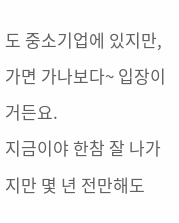도 중소기업에 있지만, 가면 가나보다~ 입장이거든요.
지금이야 한참 잘 나가지만 몇 년 전만해도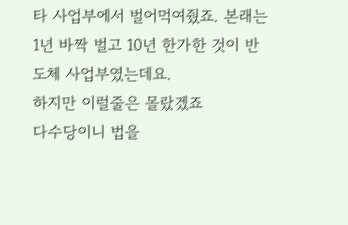타 사업부에서 벌어먹여줬죠. 본래는 1년 바짝 벌고 10년 한가한 것이 반도체 사업부였는데요.
하지만 이럴줄은 몰랐겠죠
다수당이니 법을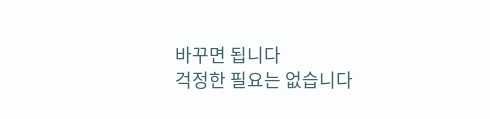바꾸면 됩니다
걱정한 필요는 없습니다